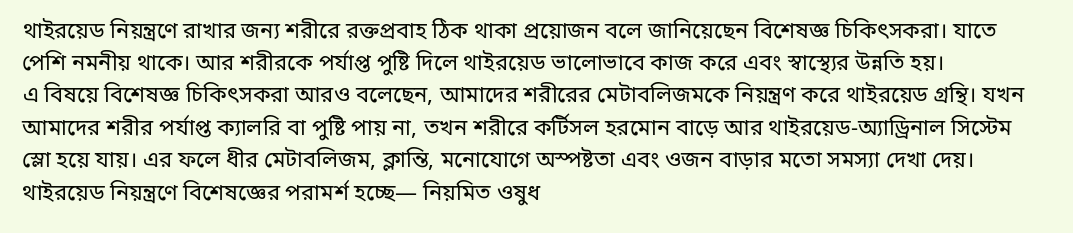থাইরয়েড নিয়ন্ত্রণে রাখার জন্য শরীরে রক্তপ্রবাহ ঠিক থাকা প্রয়োজন বলে জানিয়েছেন বিশেষজ্ঞ চিকিৎসকরা। যাতে পেশি নমনীয় থাকে। আর শরীরকে পর্যাপ্ত পুষ্টি দিলে থাইরয়েড ভালোভাবে কাজ করে এবং স্বাস্থ্যের উন্নতি হয়।
এ বিষয়ে বিশেষজ্ঞ চিকিৎসকরা আরও বলেছেন, আমাদের শরীরের মেটাবলিজমকে নিয়ন্ত্রণ করে থাইরয়েড গ্রন্থি। যখন আমাদের শরীর পর্যাপ্ত ক্যালরি বা পুষ্টি পায় না, তখন শরীরে কর্টিসল হরমোন বাড়ে আর থাইরয়েড-অ্যাড্রিনাল সিস্টেম স্লো হয়ে যায়। এর ফলে ধীর মেটাবলিজম, ক্লান্তি, মনোযোগে অস্পষ্টতা এবং ওজন বাড়ার মতো সমস্যা দেখা দেয়।
থাইরয়েড নিয়ন্ত্রণে বিশেষজ্ঞের পরামর্শ হচ্ছে— নিয়মিত ওষুধ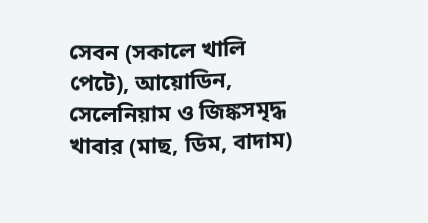সেবন (সকালে খালি পেটে), আয়োডিন, সেলেনিয়াম ও জিঙ্কসমৃদ্ধ খাবার (মাছ, ডিম, বাদাম)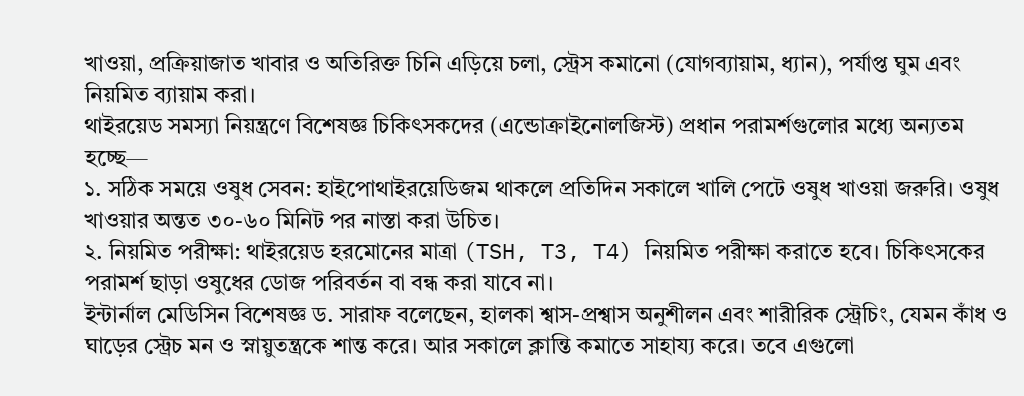খাওয়া, প্রক্রিয়াজাত খাবার ও অতিরিক্ত চিনি এড়িয়ে চলা, স্ট্রেস কমানো (যোগব্যায়াম, ধ্যান), পর্যাপ্ত ঘুম এবং নিয়মিত ব্যায়াম করা।
থাইরয়েড সমস্যা নিয়ন্ত্রণে বিশেষজ্ঞ চিকিৎসকদের (এন্ডোক্রাইনোলজিস্ট) প্রধান পরামর্শগুলোর মধ্যে অন্যতম হচ্ছে—
১. সঠিক সময়ে ওষুধ সেবন: হাইপোথাইরয়েডিজম থাকলে প্রতিদিন সকালে খালি পেটে ওষুধ খাওয়া জরুরি। ওষুধ খাওয়ার অন্তত ৩০-৬০ মিনিট পর নাস্তা করা উচিত।
২. নিয়মিত পরীক্ষা: থাইরয়েড হরমোনের মাত্রা (TSH, T3, T4) নিয়মিত পরীক্ষা করাতে হবে। চিকিৎসকের পরামর্শ ছাড়া ওষুধের ডোজ পরিবর্তন বা বন্ধ করা যাবে না।
ইন্টার্নাল মেডিসিন বিশেষজ্ঞ ড. সারাফ বলেছেন, হালকা শ্বাস-প্রশ্বাস অনুশীলন এবং শারীরিক স্ট্রেচিং, যেমন কাঁধ ও ঘাড়ের স্ট্রেচ মন ও স্নায়ুতন্ত্রকে শান্ত করে। আর সকালে ক্লান্তি কমাতে সাহায্য করে। তবে এগুলো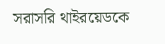সরাসরি থাইরয়েডকে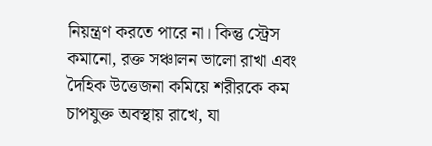নিয়ন্ত্রণ করতে পারে না। কিন্তু স্ট্রেস কমানো, রক্ত সঞ্চালন ভালো রাখা এবং দৈহিক উত্তেজনা কমিয়ে শরীরকে কম চাপযুক্ত অবস্থায় রাখে, যা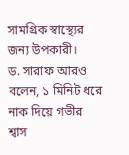সামগ্রিক স্বাস্থ্যের জন্য উপকারী।
ড. সারাফ আরও বলেন, ১ মিনিট ধরে নাক দিয়ে গভীর শ্বাস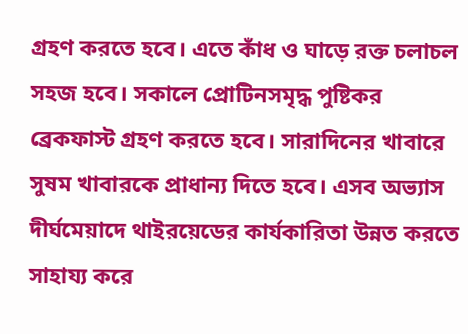গ্রহণ করতে হবে। এতে কাঁধ ও ঘাড়ে রক্ত চলাচল সহজ হবে। সকালে প্রোটিনসমৃদ্ধ পুষ্টিকর ব্রেকফাস্ট গ্রহণ করতে হবে। সারাদিনের খাবারে সুষম খাবারকে প্রাধান্য দিতে হবে। এসব অভ্যাস দীর্ঘমেয়াদে থাইরয়েডের কার্যকারিতা উন্নত করতে সাহায্য করে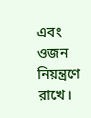এবং ওজন নিয়ন্ত্রণে রাখে।